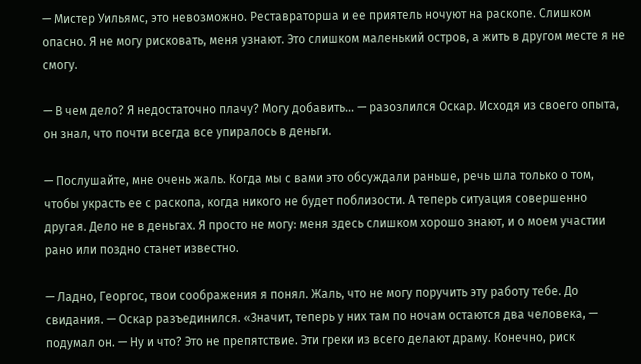— Мистер Уильямс, это невозможно. Реставраторша и ее приятель ночуют на раскопе. Слишком опасно. Я не могу рисковать, меня узнают. Это слишком маленький остров, а жить в другом месте я не смогу.

— В чем дело? Я недостаточно плачу? Могу добавить… — разозлился Оскар. Исходя из своего опыта, он знал, что почти всегда все упиралось в деньги.

— Послушайте, мне очень жаль. Когда мы с вами это обсуждали раньше, речь шла только о том, чтобы украсть ее с раскопа, когда никого не будет поблизости. А теперь ситуация совершенно другая. Дело не в деньгах. Я просто не могу: меня здесь слишком хорошо знают, и о моем участии рано или поздно станет известно.

— Ладно, Георгос, твои соображения я понял. Жаль, что не могу поручить эту работу тебе. До свидания. — Оскар разъединился. «Значит, теперь у них там по ночам остаются два человека, — подумал он. — Ну и что? Это не препятствие. Эти греки из всего делают драму. Конечно, риск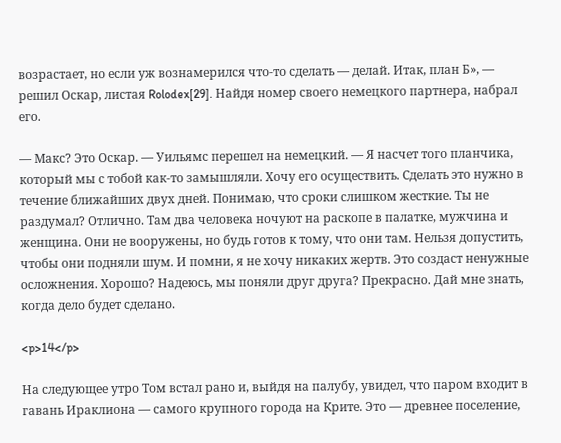возрастает, но если уж вознамерился что-то сделать — делай. Итак, план Б», — решил Оскар, листая Rolodex[29]. Найдя номер своего немецкого партнера, набрал его.

— Макс? Это Оскар. — Уильямс перешел на немецкий. — Я насчет того планчика, который мы с тобой как-то замышляли. Хочу его осуществить. Сделать это нужно в течение ближайших двух дней. Понимаю, что сроки слишком жесткие. Ты не раздумал? Отлично. Там два человека ночуют на раскопе в палатке, мужчина и женщина. Они не вооружены, но будь готов к тому, что они там. Нельзя допустить, чтобы они подняли шум. И помни, я не хочу никаких жертв. Это создаст ненужные осложнения. Хорошо? Надеюсь, мы поняли друг друга? Прекрасно. Дай мне знать, когда дело будет сделано.

<p>14</p>

На следующее утро Том встал рано и, выйдя на палубу, увидел, что паром входит в гавань Ираклиона — самого крупного города на Крите. Это — древнее поселение,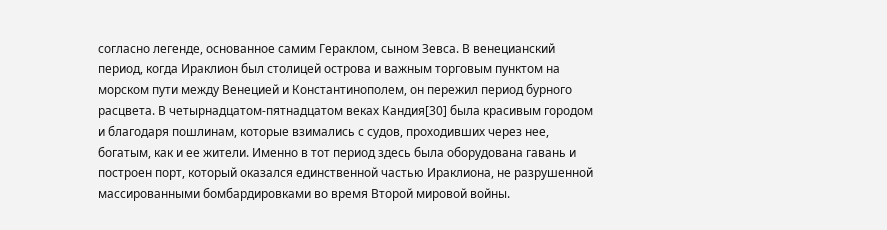согласно легенде, основанное самим Гераклом, сыном Зевса. В венецианский период, когда Ираклион был столицей острова и важным торговым пунктом на морском пути между Венецией и Константинополем, он пережил период бурного расцвета. В четырнадцатом-пятнадцатом веках Кандия[30] была красивым городом и благодаря пошлинам, которые взимались с судов, проходивших через нее, богатым, как и ее жители. Именно в тот период здесь была оборудована гавань и построен порт, который оказался единственной частью Ираклиона, не разрушенной массированными бомбардировками во время Второй мировой войны.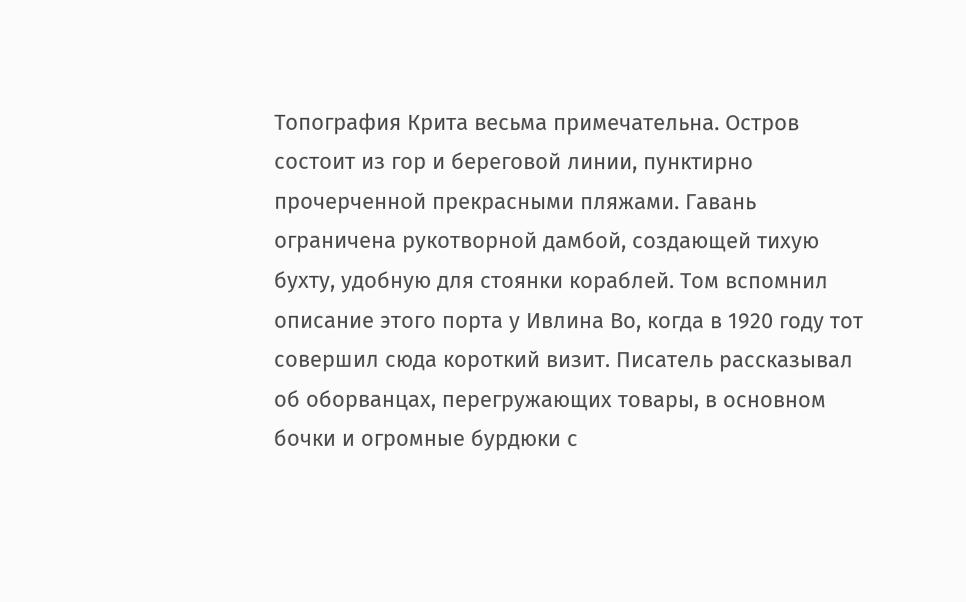Топография Крита весьма примечательна. Остров состоит из гор и береговой линии, пунктирно прочерченной прекрасными пляжами. Гавань ограничена рукотворной дамбой, создающей тихую бухту, удобную для стоянки кораблей. Том вспомнил описание этого порта у Ивлина Во, когда в 1920 году тот совершил сюда короткий визит. Писатель рассказывал об оборванцах, перегружающих товары, в основном бочки и огромные бурдюки с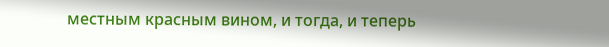местным красным вином, и тогда, и теперь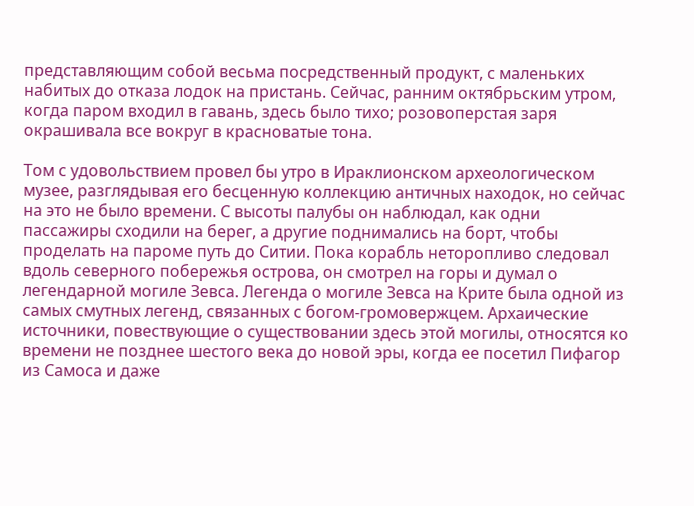представляющим собой весьма посредственный продукт, с маленьких набитых до отказа лодок на пристань. Сейчас, ранним октябрьским утром, когда паром входил в гавань, здесь было тихо; розовоперстая заря окрашивала все вокруг в красноватые тона.

Том с удовольствием провел бы утро в Ираклионском археологическом музее, разглядывая его бесценную коллекцию античных находок, но сейчас на это не было времени. С высоты палубы он наблюдал, как одни пассажиры сходили на берег, а другие поднимались на борт, чтобы проделать на пароме путь до Ситии. Пока корабль неторопливо следовал вдоль северного побережья острова, он смотрел на горы и думал о легендарной могиле Зевса. Легенда о могиле Зевса на Крите была одной из самых смутных легенд, связанных с богом-громовержцем. Архаические источники, повествующие о существовании здесь этой могилы, относятся ко времени не позднее шестого века до новой эры, когда ее посетил Пифагор из Самоса и даже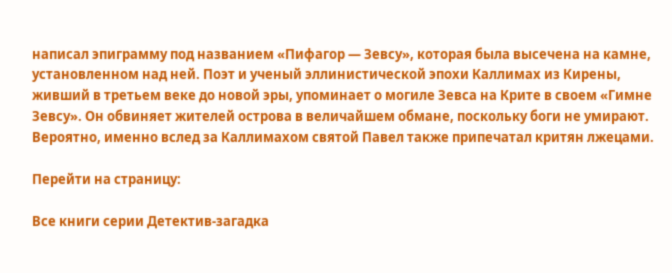написал эпиграмму под названием «Пифагор — Зевсу», которая была высечена на камне, установленном над ней. Поэт и ученый эллинистической эпохи Каллимах из Кирены, живший в третьем веке до новой эры, упоминает о могиле Зевса на Крите в своем «Гимне Зевсу». Он обвиняет жителей острова в величайшем обмане, поскольку боги не умирают. Вероятно, именно вслед за Каллимахом святой Павел также припечатал критян лжецами.

Перейти на страницу:

Все книги серии Детектив-загадка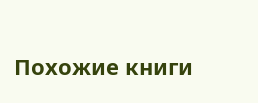Похожие книги